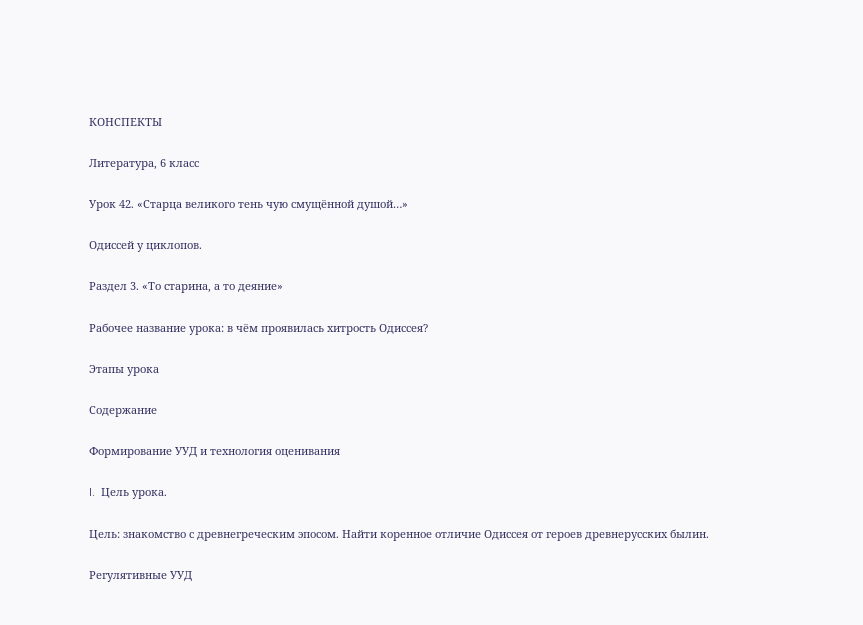КОНСПЕКТЫ

Литература, 6 класс

Урок 42. «Старца великого тень чую смущённой душой…»

Одиссей у циклопов.

Раздел 3. «То старина, а то деяние»

Рабочее название урока: в чём проявилась хитрость Одиссея?

Этапы урока

Содержание

Формирование УУД и технология оценивания

I.  Цель урока.

Цель: знакомство с древнегреческим эпосом. Найти коренное отличие Одиссея от героев древнерусских былин.

Регулятивные УУД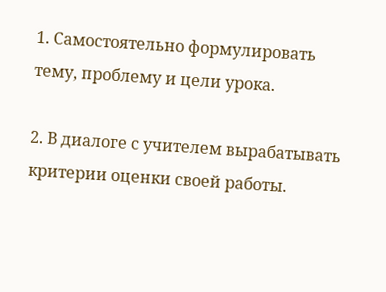1. Самостоятельно формулировать тему, проблему и цели урока.

2. В диалоге с учителем вырабатывать критерии оценки своей работы.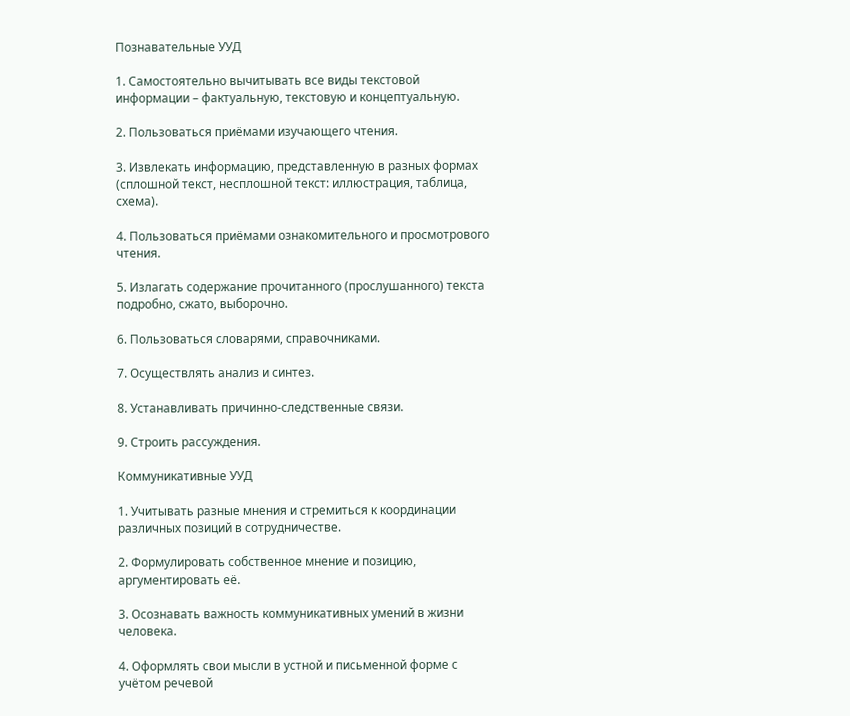Познавательные УУД

1. Самостоятельно вычитывать все виды текстовой информации – фактуальную, текстовую и концептуальную.

2. Пользоваться приёмами изучающего чтения.

3. Извлекать информацию, представленную в разных формах (сплошной текст, несплошной текст: иллюстрация, таблица, схема).

4. Пользоваться приёмами ознакомительного и просмотрового чтения.

5. Излагать содержание прочитанного (прослушанного) текста подробно, сжато, выборочно.

6. Пользоваться словарями, справочниками.

7. Осуществлять анализ и синтез.

8. Устанавливать причинно-следственные связи.

9. Строить рассуждения.

Коммуникативные УУД

1. Учитывать разные мнения и стремиться к координации различных позиций в сотрудничестве.

2. Формулировать собственное мнение и позицию, аргументировать её.

3. Осознавать важность коммуникативных умений в жизни человека.

4. Оформлять свои мысли в устной и письменной форме с учётом речевой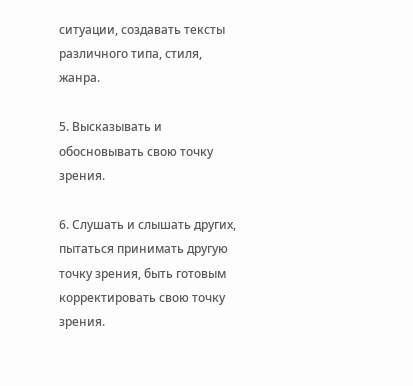ситуации, создавать тексты различного типа, стиля, жанра.

5. Высказывать и обосновывать свою точку зрения.

6. Слушать и слышать других, пытаться принимать другую точку зрения, быть готовым корректировать свою точку зрения.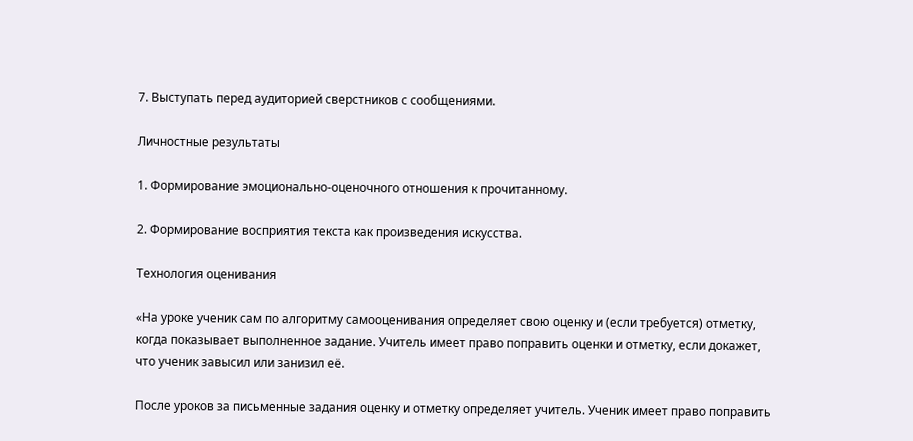7. Выступать перед аудиторией сверстников с сообщениями.

Личностные результаты

1. Формирование эмоционально-оценочного отношения к прочитанному.

2. Формирование восприятия текста как произведения искусства.

Технология оценивания

«На уроке ученик сам по алгоритму самооценивания определяет свою оценку и (если требуется) отметку, когда показывает выполненное задание. Учитель имеет право поправить оценки и отметку, если докажет, что ученик завысил или занизил её.

После уроков за письменные задания оценку и отметку определяет учитель. Ученик имеет право поправить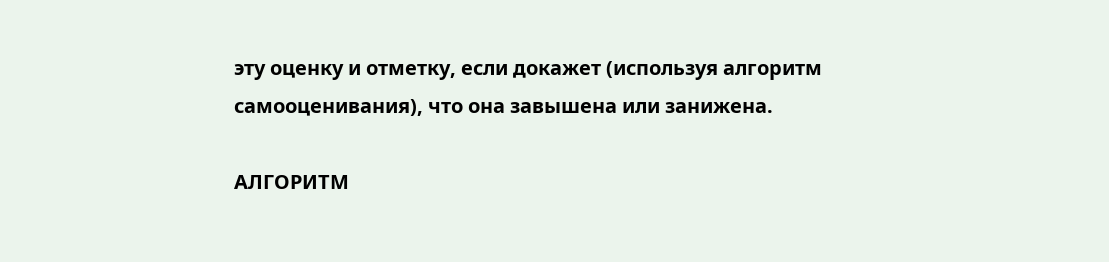эту оценку и отметку, если докажет (используя алгоритм самооценивания), что она завышена или занижена.

АЛГОРИТМ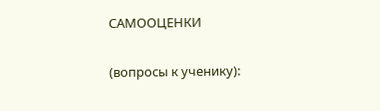САМООЦЕНКИ

(вопросы к ученику):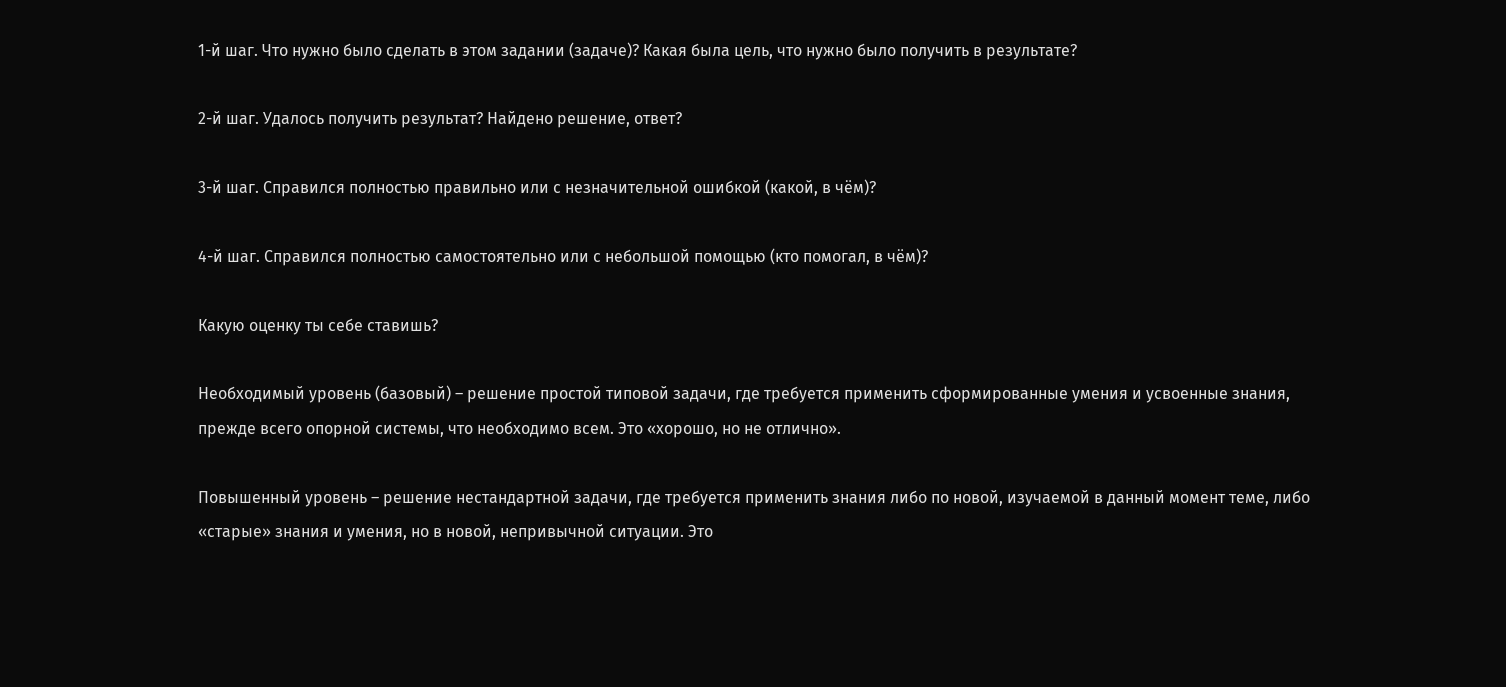1-й шаг. Что нужно было сделать в этом задании (задаче)? Какая была цель, что нужно было получить в результате?

2-й шаг. Удалось получить результат? Найдено решение, ответ?

3-й шаг. Справился полностью правильно или с незначительной ошибкой (какой, в чём)?

4-й шаг. Справился полностью самостоятельно или с небольшой помощью (кто помогал, в чём)?

Какую оценку ты себе ставишь?

Необходимый уровень (базовый) – решение простой типовой задачи, где требуется применить сформированные умения и усвоенные знания, прежде всего опорной системы, что необходимо всем. Это «хорошо, но не отлично».

Повышенный уровень – решение нестандартной задачи, где требуется применить знания либо по новой, изучаемой в данный момент теме, либо «старые» знания и умения, но в новой, непривычной ситуации. Это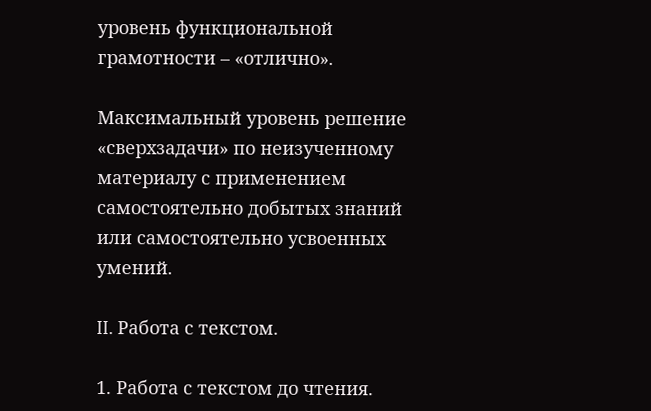уровень функциональной грамотности – «отлично».

Максимальный уровень решение «сверхзадачи» по неизученному материалу с применением самостоятельно добытых знаний или самостоятельно усвоенных умений.

II. Работа с текстом.

1. Работа с текстом до чтения.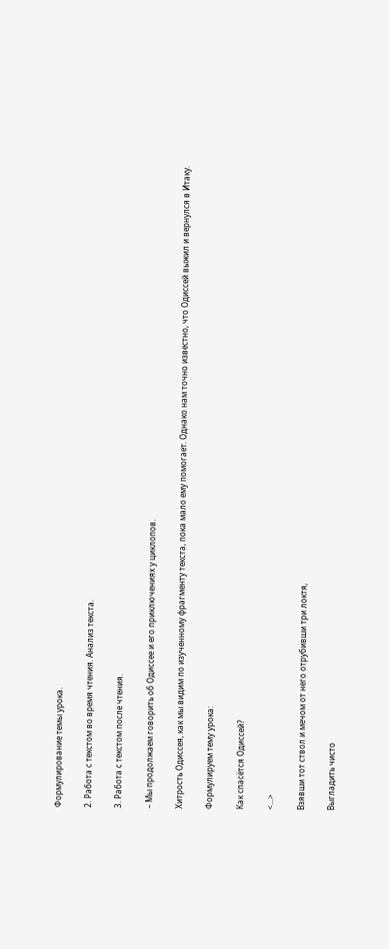Формулирование темы урока.

2. Работа с текстом во время чтения. Анализ текста.

3. Работа с текстом после чтения.

– Мы продолжаем говорить об Одиссее и его приключениях у циклопов.

Хитрость Одиссея, как мы видим по изученному фрагменту текста, пока мало ему помогает. Однако нам точно известно, что Одиссей выжил и вернулся в Итаку.

Формулируем тему урока:

Как спасётся Одиссей?

<...>

Взявши тот ствол и мечом от него отрубивши три локтя,

Выгладить чисто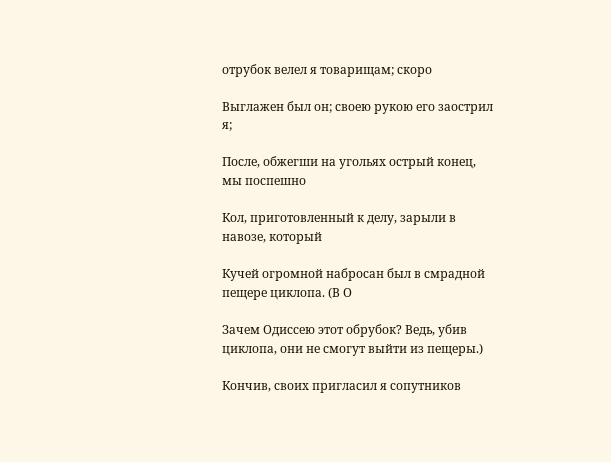отрубок велел я товарищам; скоро

Выглажен был он; своею рукою его заострил я;

После, обжегши на угольях острый конец, мы поспешно

Кол, приготовленный к делу, зарыли в навозе, который

Кучей огромной набросан был в смрадной пещере циклопа. (В О

Зачем Одиссею этот обрубок? Ведь, убив циклопа, они не смогут выйти из пещеры.)

Кончив, своих пригласил я сопутников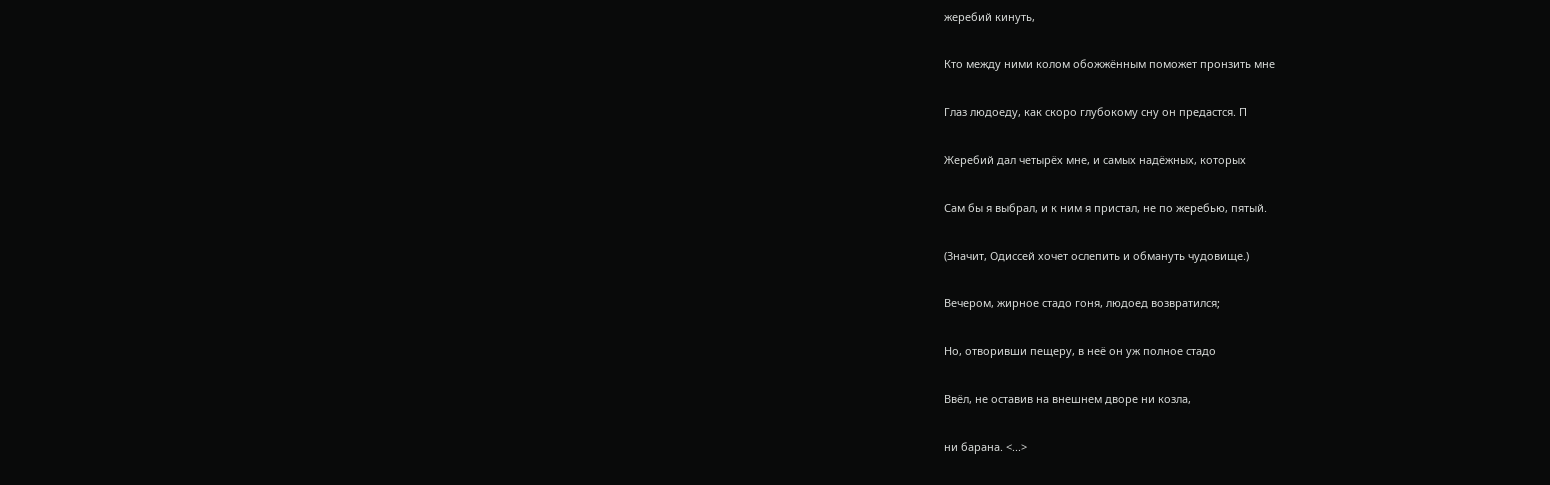жеребий кинуть,

Кто между ними колом обожжённым поможет пронзить мне

Глаз людоеду, как скоро глубокому сну он предастся. П

Жеребий дал четырёх мне, и самых надёжных, которых

Сам бы я выбрал, и к ним я пристал, не по жеребью, пятый.

(Значит, Одиссей хочет ослепить и обмануть чудовище.)

Вечером, жирное стадо гоня, людоед возвратился;

Но, отворивши пещеру, в неё он уж полное стадо

Ввёл, не оставив на внешнем дворе ни козла,

ни барана. <...>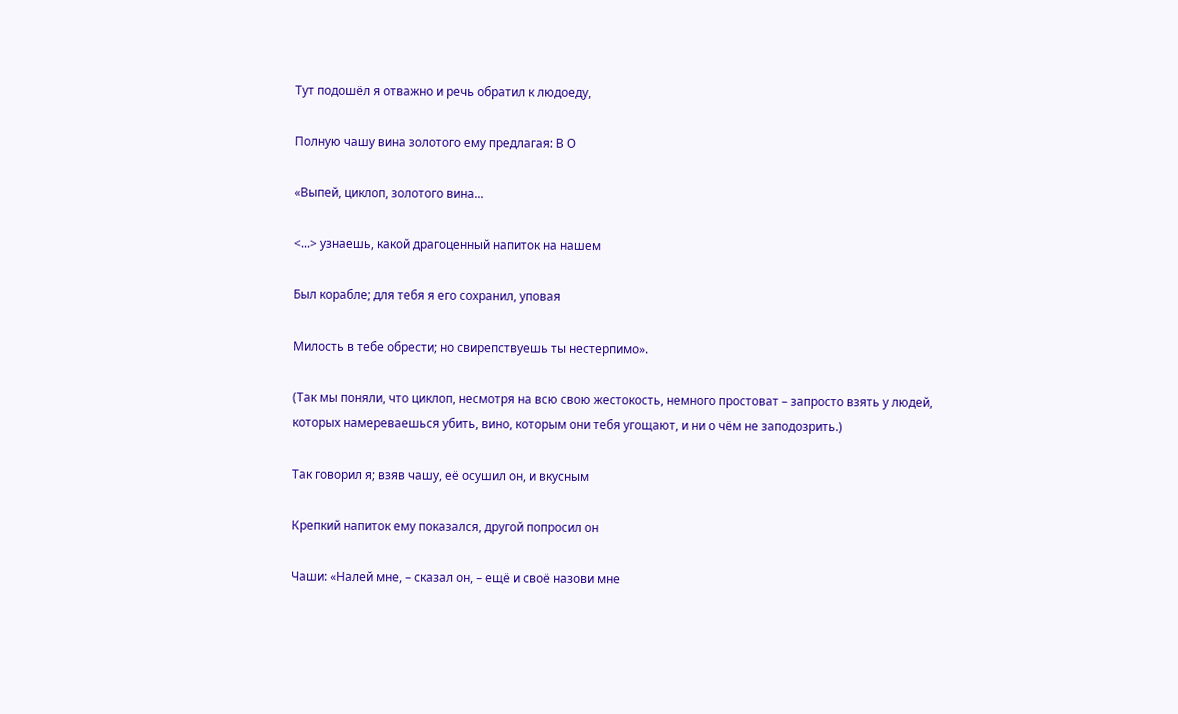Тут подошёл я отважно и речь обратил к людоеду,

Полную чашу вина золотого ему предлагая: В О

«Выпей, циклоп, золотого вина...

<...> узнаешь, какой драгоценный напиток на нашем

Был корабле; для тебя я его сохранил, уповая

Милость в тебе обрести; но свирепствуешь ты нестерпимо».

(Так мы поняли, что циклоп, несмотря на всю свою жестокость, немного простоват – запросто взять у людей, которых намереваешься убить, вино, которым они тебя угощают, и ни о чём не заподозрить.)

Так говорил я; взяв чашу, её осушил он, и вкусным

Крепкий напиток ему показался, другой попросил он

Чаши: «Налей мне, – сказал он, – ещё и своё назови мне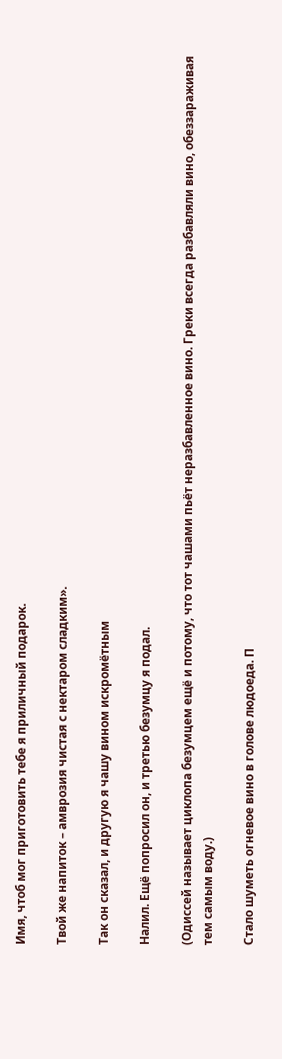Имя, чтоб мог приготовить тебе я приличный подарок.

Твой же напиток – амврозия чистая с нектаром сладким».

Так он сказал, и другую я чашу вином искромётным

Налил. Ещё попросил он, и третью безумцу я подал.

(Одиссей называет циклопа безумцем ещё и потому, что тот чашами пьёт неразбавленное вино. Греки всегда разбавляли вино, обеззараживая тем самым воду.)

Стало шуметь огневое вино в голове людоеда. П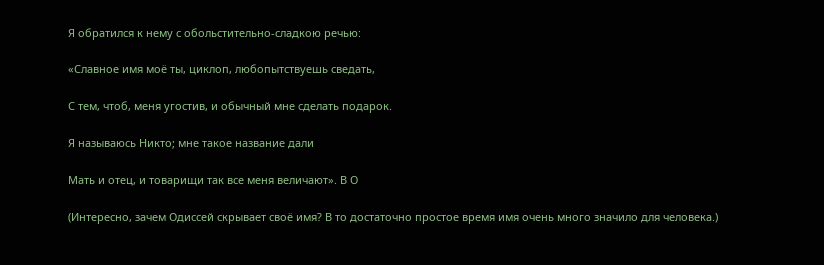Я обратился к нему с обольстительно-сладкою речью:

«Славное имя моё ты, циклоп, любопытствуешь сведать,

С тем, чтоб, меня угостив, и обычный мне сделать подарок.

Я называюсь Никто; мне такое название дали

Мать и отец, и товарищи так все меня величают». В О

(Интересно, зачем Одиссей скрывает своё имя? В то достаточно простое время имя очень много значило для человека.)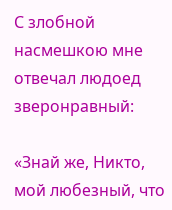С злобной насмешкою мне отвечал людоед зверонравный:

«Знай же, Никто, мой любезный, что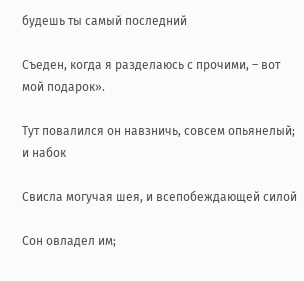будешь ты самый последний

Съеден, когда я разделаюсь с прочими, – вот мой подарок».

Тут повалился он навзничь, совсем опьянелый; и набок

Свисла могучая шея, и всепобеждающей силой

Сон овладел им;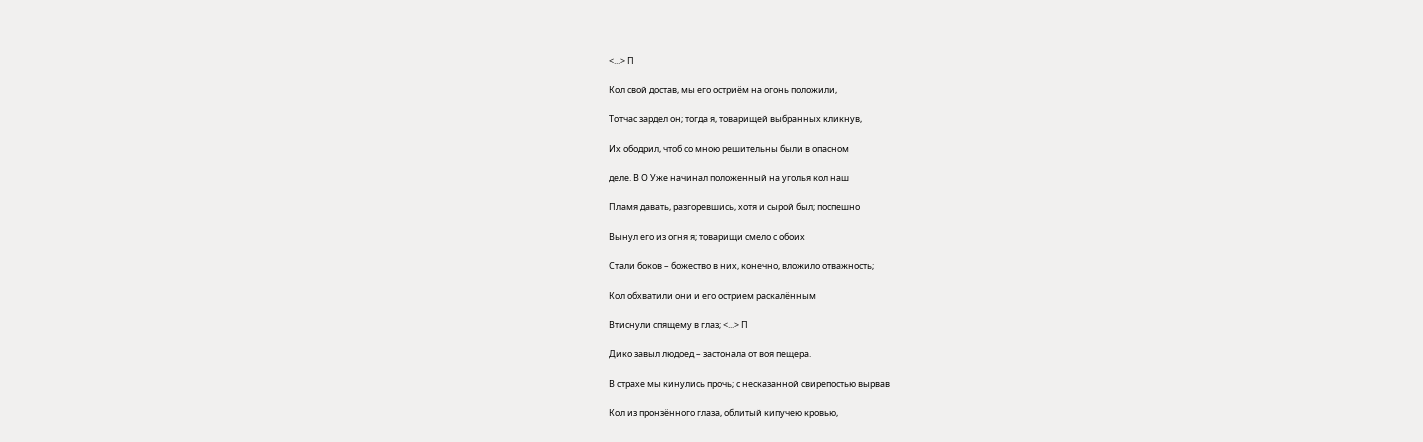<...> П

Кол свой достав, мы его остриём на огонь положили,

Тотчас зардел он; тогда я, товарищей выбранных кликнув,

Их ободрил, чтоб со мною решительны были в опасном

деле. В О Уже начинал положенный на уголья кол наш

Пламя давать, разгоревшись, хотя и сырой был; поспешно

Вынул его из огня я; товарищи смело с обоих

Стали боков – божество в них, конечно, вложило отважность;

Кол обхватили они и его острием раскалённым

Втиснули спящему в глаз; <...> П

Дико завыл людоед – застонала от воя пещера.

В страхе мы кинулись прочь; с несказанной свирепостью вырвав

Кол из пронзённого глаза, облитый кипучею кровью,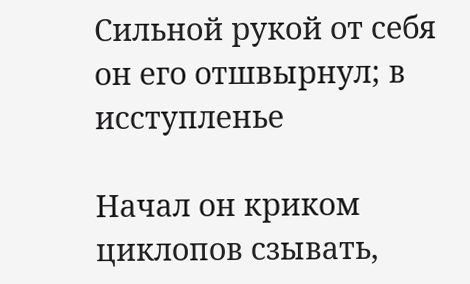Сильной рукой от себя он его отшвырнул; в исступленье

Начал он криком циклопов сзывать,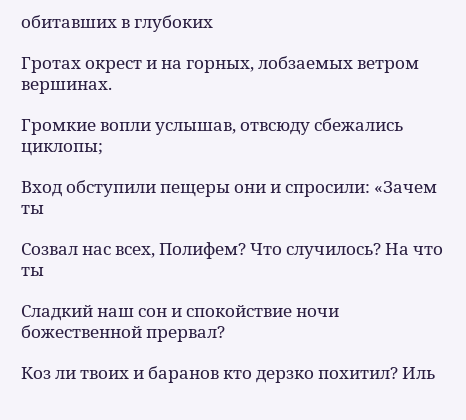обитавших в глубоких

Гротах окрест и на горных, лобзаемых ветром вершинах.

Громкие вопли услышав, отвсюду сбежались циклопы;

Вход обступили пещеры они и спросили: «Зачем ты

Созвал нас всех, Полифем? Что случилось? На что ты

Сладкий наш сон и спокойствие ночи божественной прервал?

Коз ли твоих и баранов кто дерзко похитил? Иль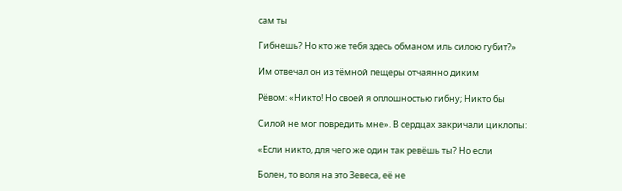сам ты

Гибнешь? Но кто же тебя здесь обманом иль силою губит?»

Им отвечал он из тёмной пещеры отчаянно диким

Рёвом: «Никто! Но своей я оплошностью гибну; Никто бы

Силой не мог повредить мне». В сердцах закричали циклопы:

«Если никто, для чего же один так ревёшь ты? Но если

Болен, то воля на это Зевеса, её не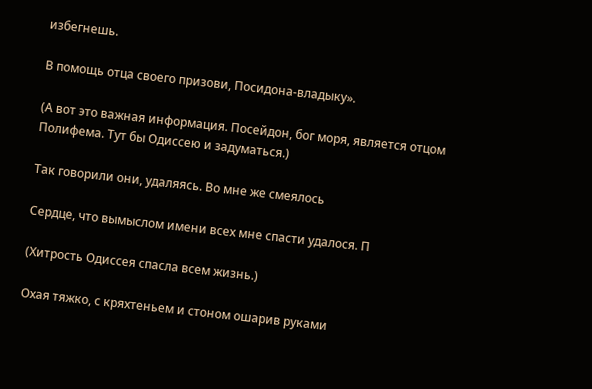избегнешь.

В помощь отца своего призови, Посидона-владыку».

(А вот это важная информация. Посейдон, бог моря, является отцом Полифема. Тут бы Одиссею и задуматься.)

Так говорили они, удаляясь. Во мне же смеялось

Сердце, что вымыслом имени всех мне спасти удалося. П

(Хитрость Одиссея спасла всем жизнь.)

Охая тяжко, с кряхтеньем и стоном ошарив руками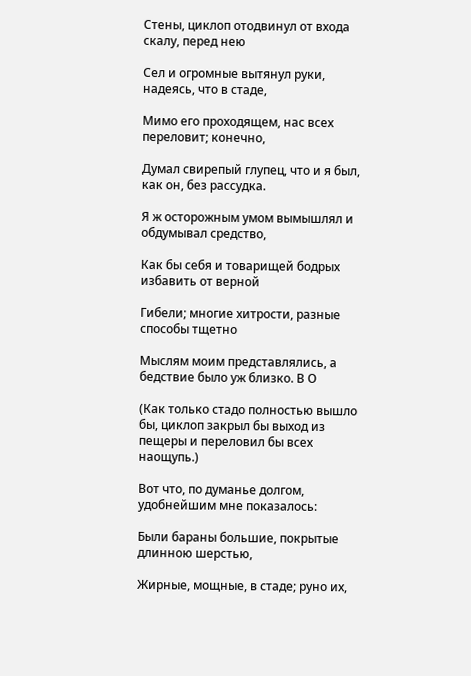Стены, циклоп отодвинул от входа скалу, перед нею

Сел и огромные вытянул руки, надеясь, что в стаде,

Мимо его проходящем, нас всех переловит; конечно,

Думал свирепый глупец, что и я был, как он, без рассудка.

Я ж осторожным умом вымышлял и обдумывал средство,

Как бы себя и товарищей бодрых избавить от верной

Гибели; многие хитрости, разные способы тщетно

Мыслям моим представлялись, а бедствие было уж близко. В О

(Как только стадо полностью вышло бы, циклоп закрыл бы выход из пещеры и переловил бы всех наощупь.)

Вот что, по думанье долгом, удобнейшим мне показалось:

Были бараны большие, покрытые длинною шерстью,

Жирные, мощные, в стаде; руно их,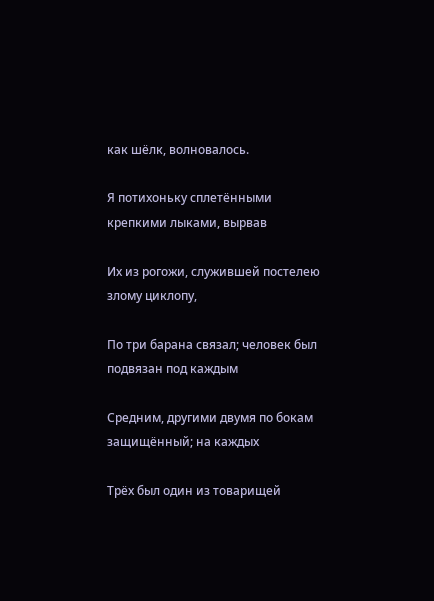как шёлк, волновалось.

Я потихоньку сплетёнными крепкими лыками, вырвав

Их из рогожи, служившей постелею злому циклопу,

По три барана связал; человек был подвязан под каждым

Средним, другими двумя по бокам защищённый; на каждых

Трёх был один из товарищей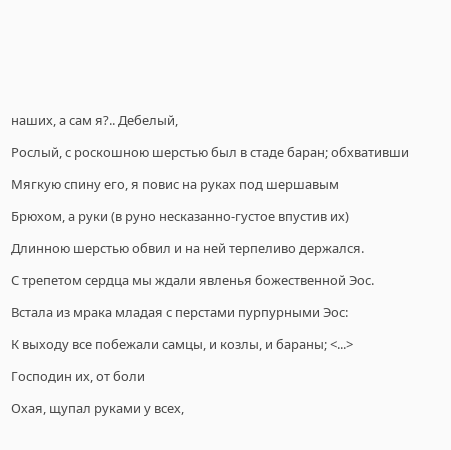наших, а сам я?.. Дебелый,

Рослый, с роскошною шерстью был в стаде баран; обхвативши

Мягкую спину его, я повис на руках под шершавым

Брюхом, а руки (в руно несказанно-густое впустив их)

Длинною шерстью обвил и на ней терпеливо держался.

С трепетом сердца мы ждали явленья божественной Эос.

Встала из мрака младая с перстами пурпурными Эос:

К выходу все побежали самцы, и козлы, и бараны; <...>

Господин их, от боли

Охая, щупал руками у всех,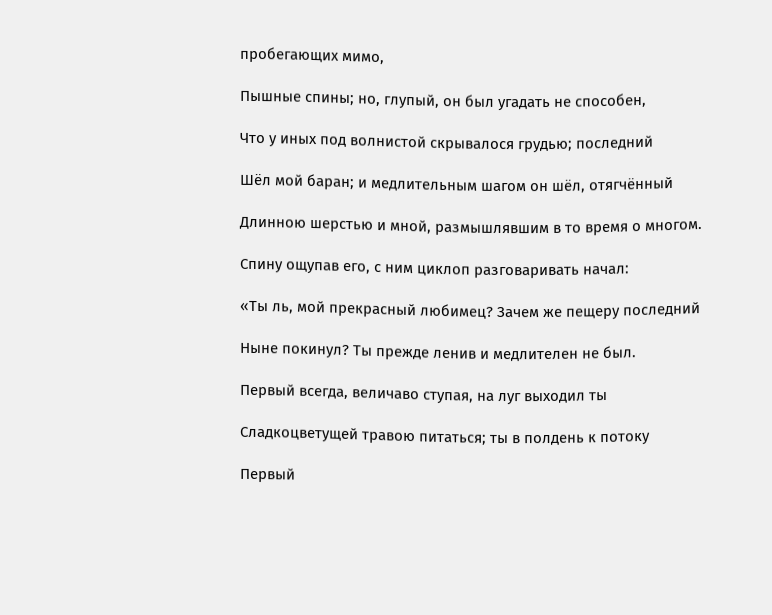пробегающих мимо,

Пышные спины; но, глупый, он был угадать не способен,

Что у иных под волнистой скрывалося грудью; последний

Шёл мой баран; и медлительным шагом он шёл, отягчённый

Длинною шерстью и мной, размышлявшим в то время о многом.

Спину ощупав его, с ним циклоп разговаривать начал:

«Ты ль, мой прекрасный любимец? Зачем же пещеру последний

Ныне покинул? Ты прежде ленив и медлителен не был.

Первый всегда, величаво ступая, на луг выходил ты

Сладкоцветущей травою питаться; ты в полдень к потоку

Первый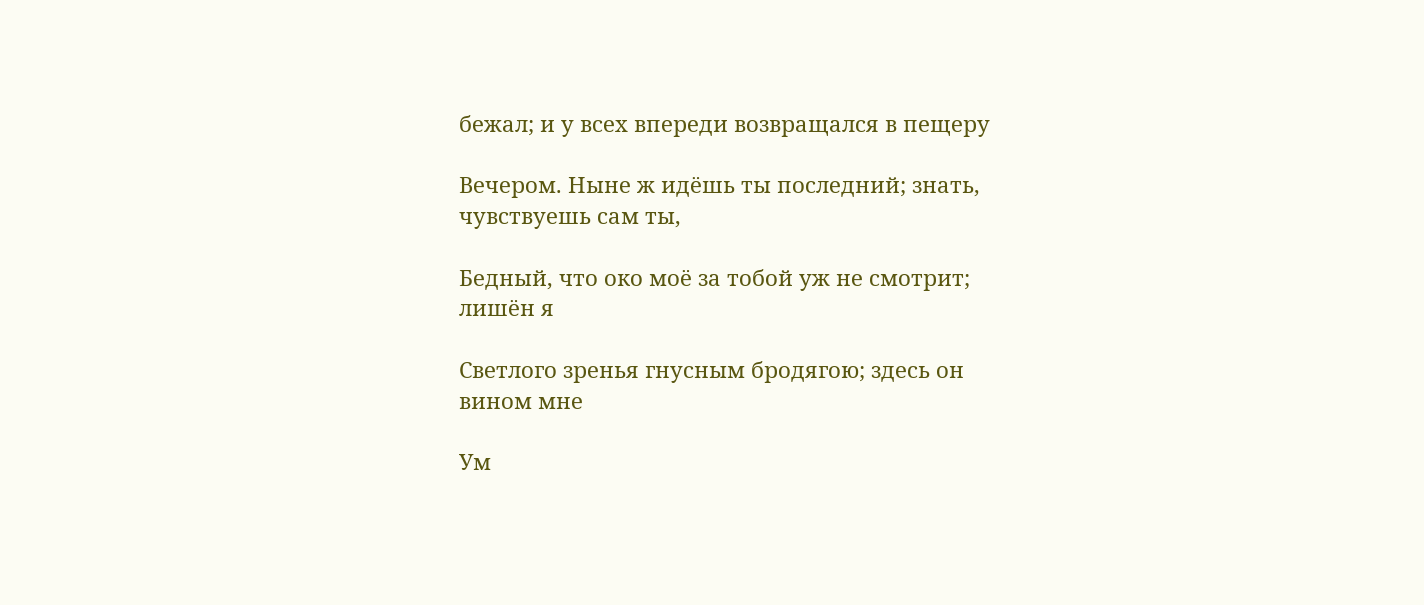бежал; и у всех впереди возвращался в пещеру

Вечером. Ныне ж идёшь ты последний; знать, чувствуешь сам ты,

Бедный, что око моё за тобой уж не смотрит; лишён я

Светлого зренья гнусным бродягою; здесь он вином мне

Ум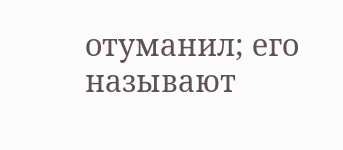отуманил; его называют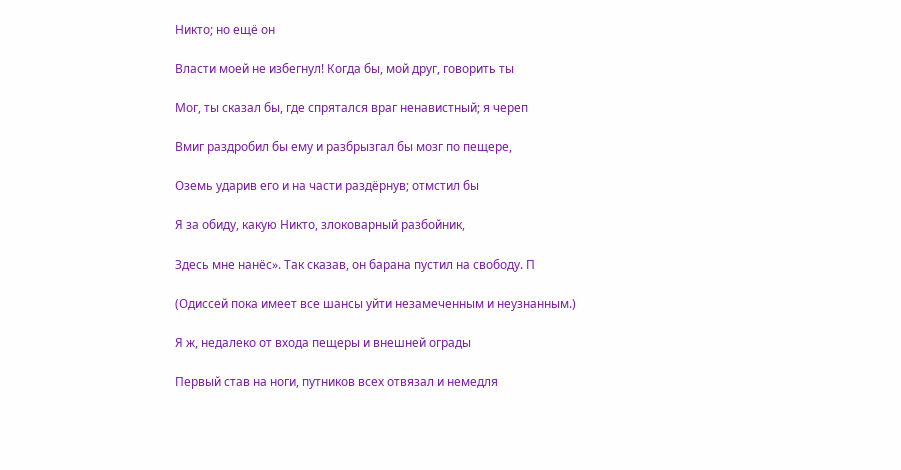Никто; но ещё он

Власти моей не избегнул! Когда бы, мой друг, говорить ты

Мог, ты сказал бы, где спрятался враг ненавистный; я череп

Вмиг раздробил бы ему и разбрызгал бы мозг по пещере,

Оземь ударив его и на части раздёрнув; отмстил бы

Я за обиду, какую Никто, злоковарный разбойник,

Здесь мне нанёс». Так сказав, он барана пустил на свободу. П

(Одиссей пока имеет все шансы уйти незамеченным и неузнанным.)

Я ж, недалеко от входа пещеры и внешней ограды

Первый став на ноги, путников всех отвязал и немедля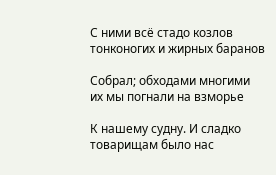С ними всё стадо козлов тонконогих и жирных баранов

Собрал; обходами многими их мы погнали на взморье

К нашему судну. И сладко товарищам было нас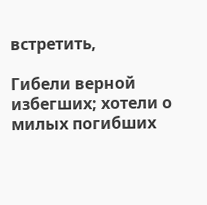встретить,

Гибели верной избегших; хотели о милых погибших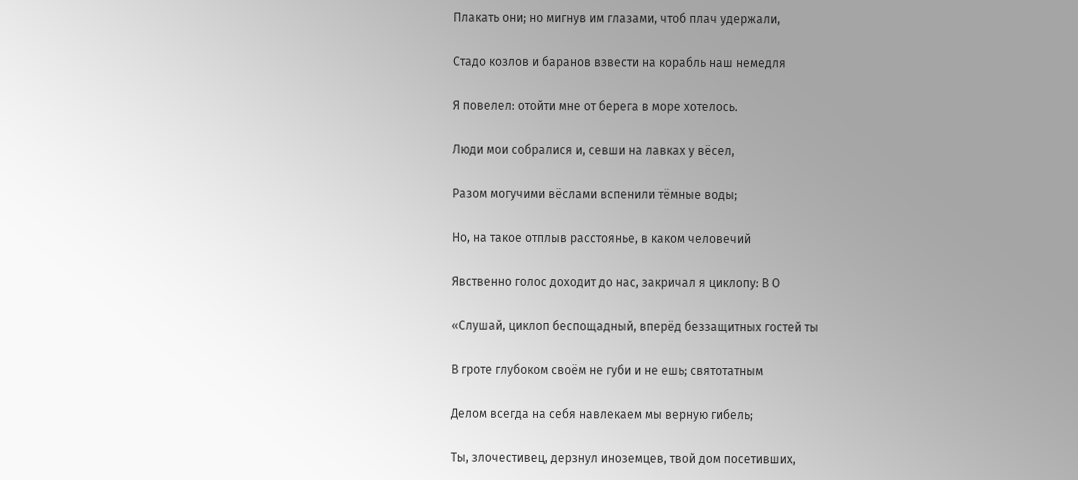Плакать они; но мигнув им глазами, чтоб плач удержали,

Стадо козлов и баранов взвести на корабль наш немедля

Я повелел: отойти мне от берега в море хотелось.

Люди мои собралися и, севши на лавках у вёсел,

Разом могучими вёслами вспенили тёмные воды;

Но, на такое отплыв расстоянье, в каком человечий

Явственно голос доходит до нас, закричал я циклопу: В О

«Слушай, циклоп беспощадный, вперёд беззащитных гостей ты

В гроте глубоком своём не губи и не ешь; святотатным

Делом всегда на себя навлекаем мы верную гибель;

Ты, злочестивец, дерзнул иноземцев, твой дом посетивших,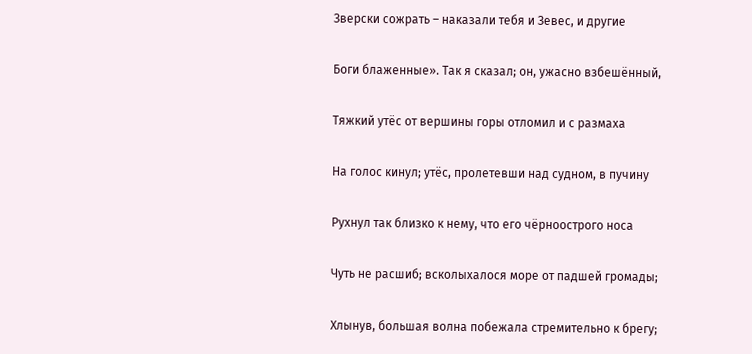Зверски сожрать – наказали тебя и Зевес, и другие

Боги блаженные». Так я сказал; он, ужасно взбешённый,

Тяжкий утёс от вершины горы отломил и с размаха

На голос кинул; утёс, пролетевши над судном, в пучину

Рухнул так близко к нему, что его чёрноострого носа

Чуть не расшиб; всколыхалося море от падшей громады;

Хлынув, большая волна побежала стремительно к брегу;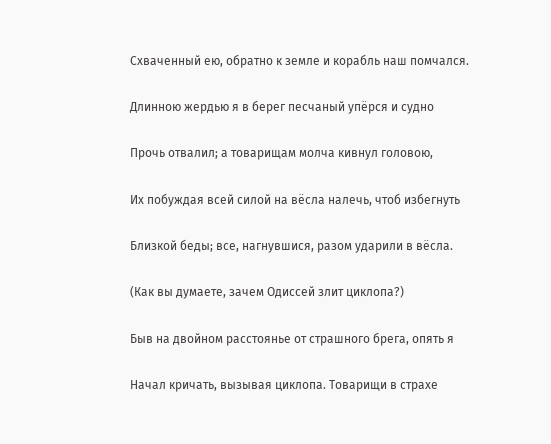Схваченный ею, обратно к земле и корабль наш помчался.

Длинною жердью я в берег песчаный упёрся и судно

Прочь отвалил; а товарищам молча кивнул головою,

Их побуждая всей силой на вёсла налечь, чтоб избегнуть

Близкой беды; все, нагнувшися, разом ударили в вёсла.

(Как вы думаете, зачем Одиссей злит циклопа?)

Быв на двойном расстоянье от страшного брега, опять я

Начал кричать, вызывая циклопа. Товарищи в страхе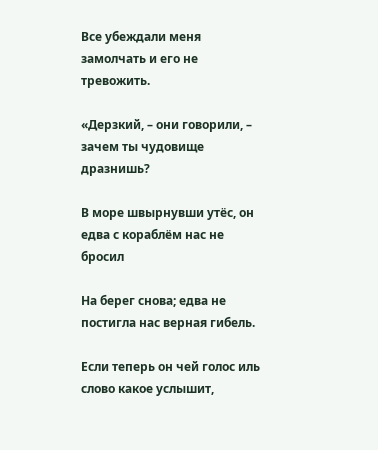Все убеждали меня замолчать и его не тревожить.

«Дерзкий, – они говорили, – зачем ты чудовище дразнишь?

В море швырнувши утёс, он едва с кораблём нас не бросил

На берег снова; едва не постигла нас верная гибель.

Если теперь он чей голос иль слово какое услышит,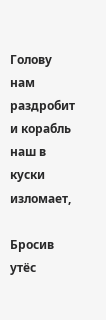Голову нам раздробит и корабль наш в куски изломает,

Бросив утёс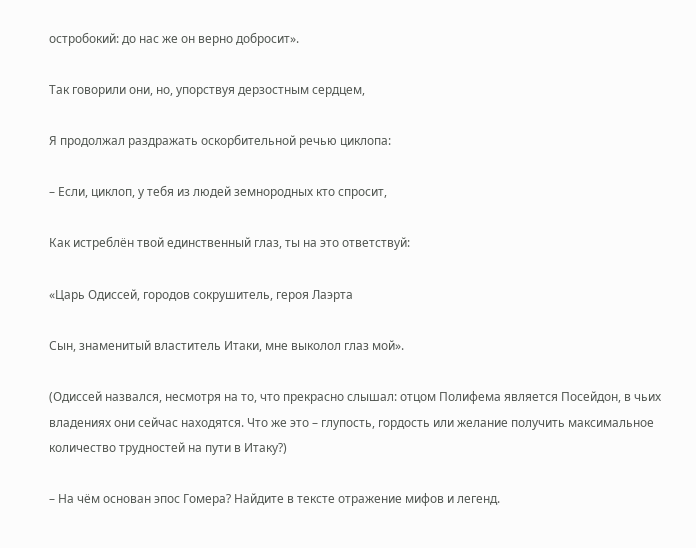остробокий: до нас же он верно добросит».

Так говорили они, но, упорствуя дерзостным сердцем,

Я продолжал раздражать оскорбительной речью циклопа:

– Если, циклоп, у тебя из людей земнородных кто спросит,

Как истреблён твой единственный глаз, ты на это ответствуй:

«Царь Одиссей, городов сокрушитель, героя Лаэрта

Сын, знаменитый властитель Итаки, мне выколол глаз мой».

(Одиссей назвался, несмотря на то, что прекрасно слышал: отцом Полифема является Посейдон, в чьих владениях они сейчас находятся. Что же это – глупость, гордость или желание получить максимальное количество трудностей на пути в Итаку?)

– На чём основан эпос Гомера? Найдите в тексте отражение мифов и легенд.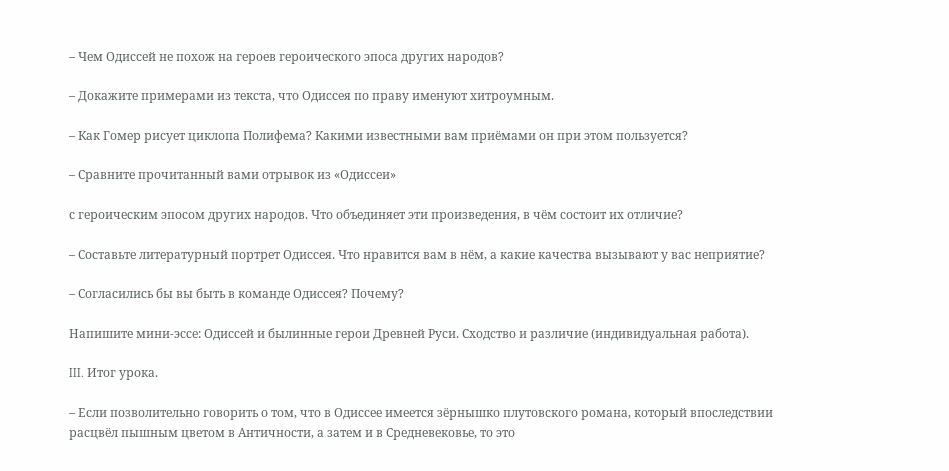– Чем Одиссей не похож на героев героического эпоса других народов?

– Докажите примерами из текста, что Одиссея по праву именуют хитроумным.

– Как Гомер рисует циклопа Полифема? Какими известными вам приёмами он при этом пользуется?

– Сравните прочитанный вами отрывок из «Одиссеи»

с героическим эпосом других народов. Что объединяет эти произведения, в чём состоит их отличие?

– Составьте литературный портрет Одиссея. Что нравится вам в нём, а какие качества вызывают у вас неприятие?

– Согласились бы вы быть в команде Одиссея? Почему?

Напишите мини-эссе: Одиссей и былинные герои Древней Руси. Сходство и различие (индивидуальная работа).

III. Итог урока.

– Если позволительно говорить о том, что в Одиссее имеется зёрнышко плутовского романа, который впоследствии расцвёл пышным цветом в Античности, а затем и в Средневековье, то это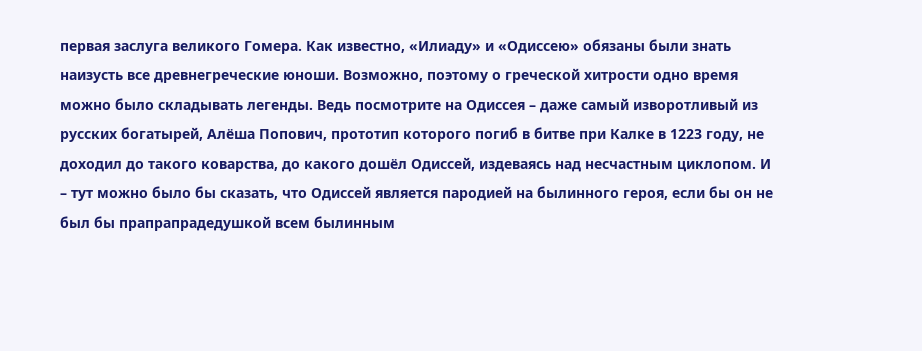первая заслуга великого Гомера. Как известно, «Илиаду» и «Одиссею» обязаны были знать наизусть все древнегреческие юноши. Возможно, поэтому о греческой хитрости одно время можно было складывать легенды. Ведь посмотрите на Одиссея – даже самый изворотливый из русских богатырей, Алёша Попович, прототип которого погиб в битве при Калке в 1223 году, не доходил до такого коварства, до какого дошёл Одиссей, издеваясь над несчастным циклопом. И – тут можно было бы сказать, что Одиссей является пародией на былинного героя, если бы он не был бы прапрапрадедушкой всем былинным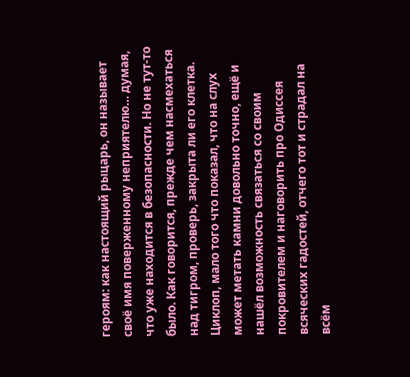героям: как настоящий рыцарь, он называет своё имя поверженному неприятелю… думая, что уже находится в безопасности. Но не тут-то было. Как говорится, прежде чем насмехаться над тигром, проверь, закрыта ли его клетка. Циклоп, мало того что показал, что на слух может метать камни довольно точно, ещё и нашёл возможность связаться со своим покровителем и наговорить про Одиссея всяческих гадостей, отчего тот и страдал на всём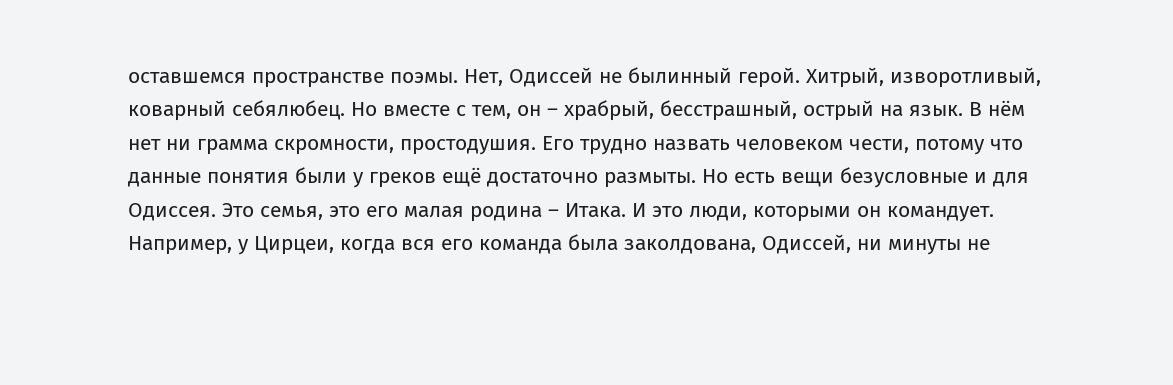оставшемся пространстве поэмы. Нет, Одиссей не былинный герой. Хитрый, изворотливый, коварный себялюбец. Но вместе с тем, он – храбрый, бесстрашный, острый на язык. В нём нет ни грамма скромности, простодушия. Его трудно назвать человеком чести, потому что данные понятия были у греков ещё достаточно размыты. Но есть вещи безусловные и для Одиссея. Это семья, это его малая родина – Итака. И это люди, которыми он командует. Например, у Цирцеи, когда вся его команда была заколдована, Одиссей, ни минуты не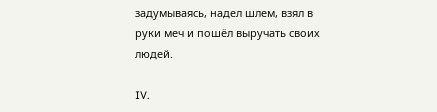задумываясь, надел шлем, взял в руки меч и пошёл выручать своих людей.

IV.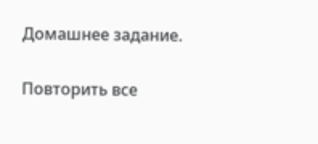Домашнее задание.

Повторить все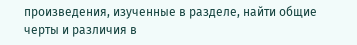произведения, изученные в разделе, найти общие черты и различия в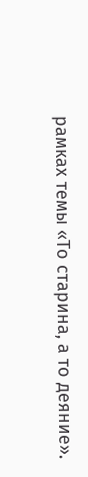рамках темы «То старина, а то деяние».